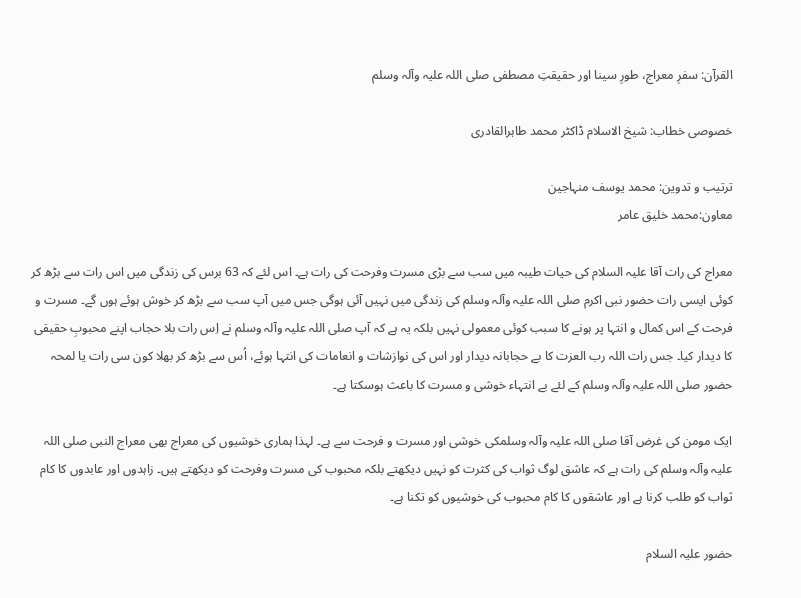القرآن: سفرِ معراج، طورِ سینا اور حقیقتِ مصطفی صلی اللہ علیہ وآلہ وسلم

خصوصی خطاب: شیخ الاسلام ڈاکٹر محمد طاہرالقادری

ترتیب و تدوین: محمد یوسف منہاجین
معاون:محمد خلیق عامر

معراج کی رات آقا علیہ السلام کی حیات طیبہ میں سب سے بڑی مسرت وفرحت کی رات ہے۔ اس لئے کہ 63 برس کی زندگی میں اس رات سے بڑھ کر کوئی ایسی رات حضور نبی اکرم صلی اللہ علیہ وآلہ وسلم کی زندگی میں نہیں آئی ہوگی جس میں آپ سب سے بڑھ کر خوش ہوئے ہوں گے۔ مسرت و فرحت کے اس کمال و انتہا پر ہونے کا سبب کوئی معمولی نہیں بلکہ یہ ہے کہ آپ صلی اللہ علیہ وآلہ وسلم نے اِس رات بلا حجاب اپنے محبوبِ حقیقی کا دیدار کیا۔ جس رات اللہ رب العزت کا بے حجابانہ دیدار اور اس کی نوازشات و انعامات کی انتہا ہوئے، اُس سے بڑھ کر بھلا کون سی رات یا لمحہ حضور صلی اللہ علیہ وآلہ وسلم کے لئے بے انتہاء خوشی و مسرت کا باعث ہوسکتا ہے۔

ایک مومن کی غرض آقا صلی اللہ علیہ وآلہ وسلمکی خوشی اور مسرت و فرحت سے ہے۔ لہذا ہماری خوشیوں کی معراج بھی معراج النبی صلی اللہ علیہ وآلہ وسلم کی رات ہے کہ عاشق لوگ ثواب کی کثرت کو نہیں دیکھتے بلکہ محبوب کی مسرت وفرحت کو دیکھتے ہیں۔ زاہدوں اور عابدوں کا کام ثواب کو طلب کرنا ہے اور عاشقوں کا کام محبوب کی خوشیوں کو تکنا ہے۔

حضور علیہ السلام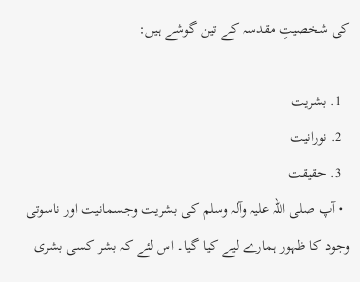کی شخصیتِ مقدسہ کے تین گوشے ہیں:

  1. بشریت
  2. نورانیت
  3. حقیقت
  • آپ صلی اللہ علیہ وآلہ وسلم کی بشریت وجسمانیت اور ناسوتی وجود کا ظہور ہمارے لیے کیا گیا۔ اس لئے کہ بشر کسی بشری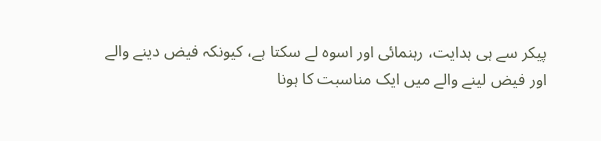پیکر سے ہی ہدایت، رہنمائی اور اسوہ لے سکتا ہے، کیونکہ فیض دینے والے اور فیض لینے والے میں ایک مناسبت کا ہونا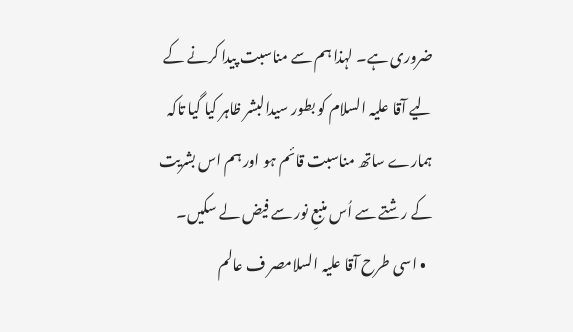ضروری ہے۔ لہذا ہم سے مناسبت پیدا کرنے کے لیے آقا علیہ السلام کو بطور سیدالبشر ظاہر کیا گیا تاکہ ہمارے ساتھ مناسبت قائم ہو اور ہم اس بشریت کے رشتے سے اُس منبعِ نور سے فیض لے سکیں۔
  • اسی طرح آقا علیہ السلامصر ف عالم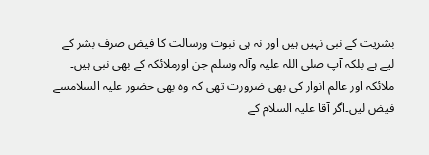بشریت کے نبی نہیں ہیں اور نہ ہی نبوت ورسالت کا فیض صرف بشر کے لیے ہے بلکہ آپ صلی اللہ علیہ وآلہ وسلم جن اورملائکہ کے بھی نبی ہیں۔ ملائکہ اور عالم انوار کی بھی ضرورت تھی کہ وہ بھی حضور علیہ السلامسے فیض لیں۔اگر آقا علیہ السلام کے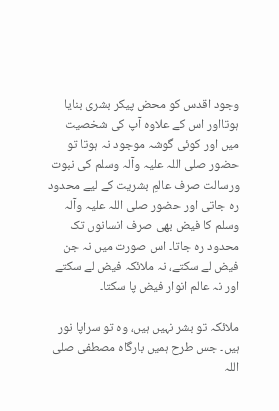وجود اقدس کو محض پیکر بشری بنایا ہوتااور اس کے علاوہ آپ کی شخصیت میں اور کوئی گوشہ موجود نہ ہوتا تو حضور صلی اللہ علیہ وآلہ وسلم کی نبوت ورسالت صرف عالمِ بشریت کے لیے محدود رہ جاتی اور حضور صلی اللہ علیہ وآلہ وسلم کا فیض بھی صرف انسانوں تک محدود رہ جاتا۔ اس صورت میں نہ جن فیض لے سکتے، نہ ملائکہ فیض لے سکتے اور نہ عالم انوار فیض پا سکتا۔

ملائکہ تو بشر نہیں ہیں، وہ تو سراپا نور ہیں۔ جس طرح ہمیں بارگاہ مصطفی صلی اللہ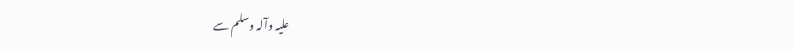علیہ وآلہ وسلم سے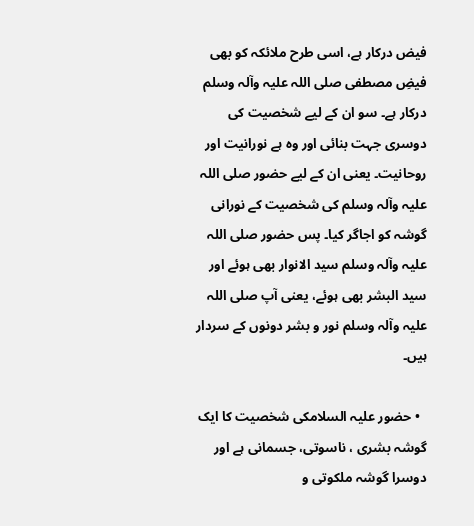فیض درکار ہے، اسی طرح ملائکہ کو بھی فیضِ مصطفی صلی اللہ علیہ وآلہ وسلم درکار ہے۔ سو ان کے لیے شخصیت کی دوسری جہت بنائی اور وہ ہے نورانیت اور روحانیت۔ یعنی ان کے لیے حضور صلی اللہ علیہ وآلہ وسلم کی شخصیت کے نورانی گوشہ کو اجاگر کیا۔ پس حضور صلی اللہ علیہ وآلہ وسلم سید الانوار بھی ہوئے اور سید البشر بھی ہوئے، یعنی آپ صلی اللہ علیہ وآلہ وسلم نور و بشر دونوں کے سردار ہیں۔

  • حضور علیہ السلامکی شخصیت کا ایک گوشہ بشری ، ناسوتی، جسمانی ہے اور دوسرا گوشہ ملکوتی و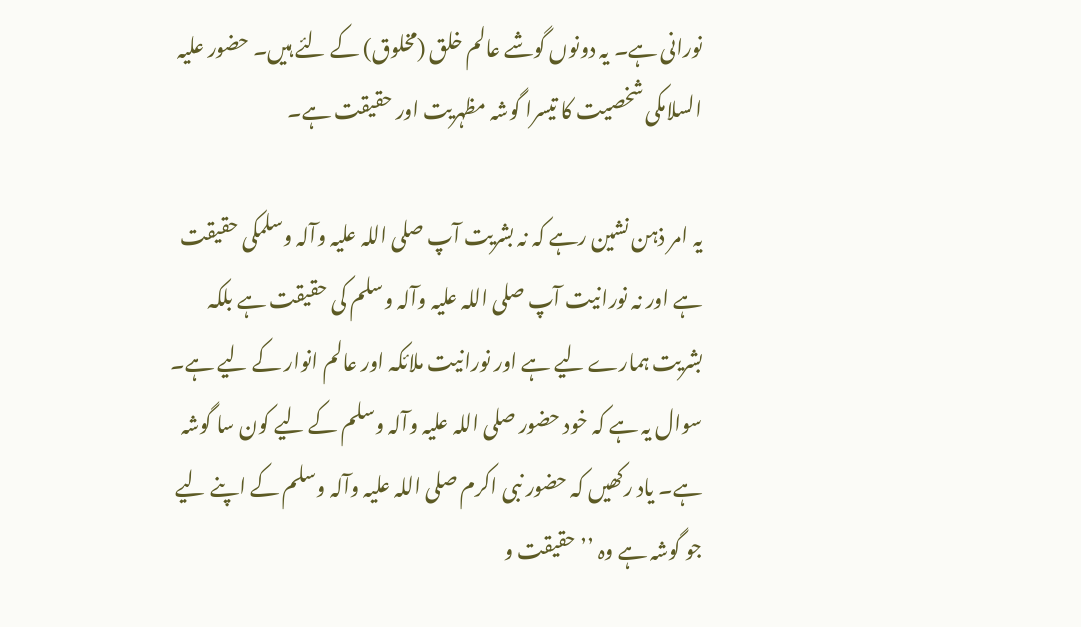نورانی ہے۔ یہ دونوں گوشے عالم خلق (مخلوق) کے لئے ہیں۔ حضور علیہ السلامکی شخصیت کا تیسرا گوشہ مظہریت اور حقیقت ہے۔

یہ امر ذہن نشین رہے کہ نہ بشریت آپ صلی اللہ علیہ وآلہ وسلمکی حقیقت ہے اور نہ نورانیت آپ صلی اللہ علیہ وآلہ وسلم کی حقیقت ہے بلکہ بشریت ہمارے لیے ہے اور نورانیت ملائکہ اور عالم انوار کے لیے ہے۔ سوال یہ ہے کہ خود حضور صلی اللہ علیہ وآلہ وسلم کے لیے کون سا گوشہ ہے۔ یاد رکھیں کہ حضور نبی اکرم صلی اللہ علیہ وآلہ وسلم کے اپنے لیے جو گوشہ ہے وہ ’’حقیقت و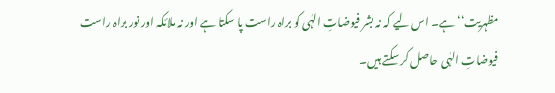مظہریت‘‘ ہے۔ اس لیے کہ نہ بشر فیوضاتِ الہٰی کو براہ راست پا سکتا ہے اور نہ ملائکہ اور نور براہ راست فیوضاتِ الہٰی حاصل کر سکتے ہیں۔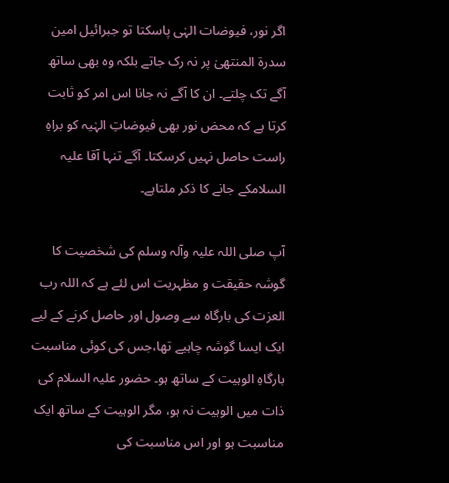اگر نور، فیوضات الہٰی پاسکتا تو جبرائیل امین سدرۃ المنتھیٰ پر نہ رک جاتے بلکہ وہ بھی ساتھ آگے تک چلتے۔ ان کا آگے نہ جانا اس امر کو ثابت کرتا ہے کہ محض نور بھی فیوضاتِ الہٰیہ کو براہِ راست حاصل نہیں کرسکتا۔ آگے تنہا آقا علیہ السلامکے جانے کا ذکر ملتاہے۔

آپ صلی اللہ علیہ وآلہ وسلم کی شخصیت کا گوشہ حقیقت و مظہریت اس لئے ہے کہ اللہ رب العزت کی بارگاہ سے وصول اور حاصل کرنے کے لیے ایک ایسا گوشہ چاہیے تھا،جس کی کوئی مناسبت بارگاہِ الوہیت کے ساتھ ہو۔ حضور علیہ السلام کی ذات میں الوہیت نہ ہو، مگر الوہیت کے ساتھ ایک مناسبت ہو اور اس مناسبت کی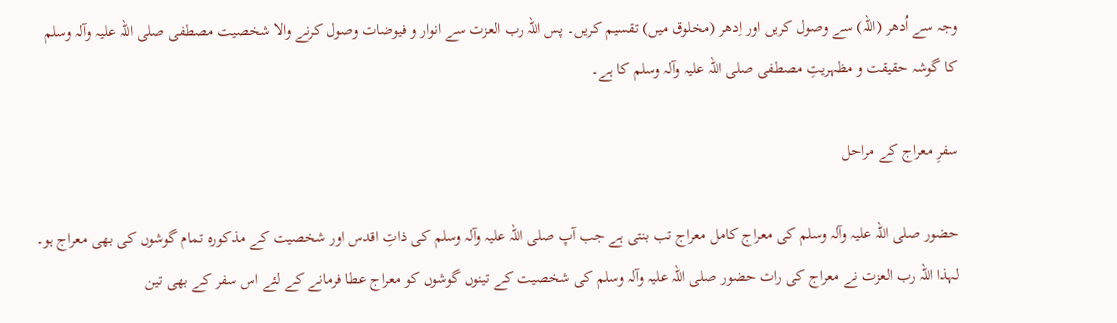وجہ سے اُدھر (اللہ) سے وصول کریں اور اِدھر (مخلوق میں) تقسیم کریں۔ پس اللہ رب العزت سے انوار و فیوضات وصول کرنے والا شخصیت مصطفی صلی اللہ علیہ وآلہ وسلم کا گوشہ حقیقت و مظہریتِ مصطفی صلی اللہ علیہ وآلہ وسلم کا ہے۔

سفرِ معراج کے مراحل

حضور صلی اللہ علیہ وآلہ وسلم کی معراج کامل معراج تب بنتی ہے جب آپ صلی اللہ علیہ وآلہ وسلم کی ذاتِ اقدس اور شخصیت کے مذکورہ تمام گوشوں کی بھی معراج ہو۔ لہذا اللہ رب العزت نے معراج کی رات حضور صلی اللہ علیہ وآلہ وسلم کی شخصیت کے تینوں گوشوں کو معراج عطا فرمانے کے لئے اس سفر کے بھی تین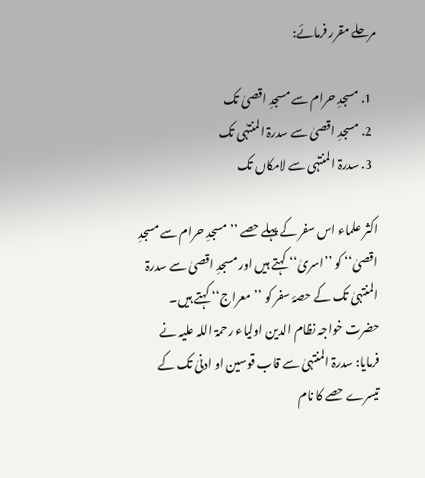مرحلے مقرر فرمائے:

  1. مسجدِ حرام سے مسجدِ اقصیٰ تک
  2. مسجدِ اقصیٰ سے سدرۃ المنتہٰی تک
  3. سدرۃ المنتہٰی سے لامکاں تک

اکثر علماء اس سفر کے پہلے حصے ’’مسجدِ حرام سے مسجدِ اقصیٰ‘‘ کو ’’اسریٰ‘‘ کہتے ہیں اور مسجدِ اقصیٰ سے سدرۃ المنتہیٰ تک کے حصۂ سفر کو ’’معراج‘‘ کہتے ہیں۔ حضرت خواجہ نظام الدین اولیاء رحمۃ اللہ علیہ نے فرمایا: سدرۃ المنتہیٰ سے قاب قوسین او ادنیٰ تک کے تیسرے حصے کا نام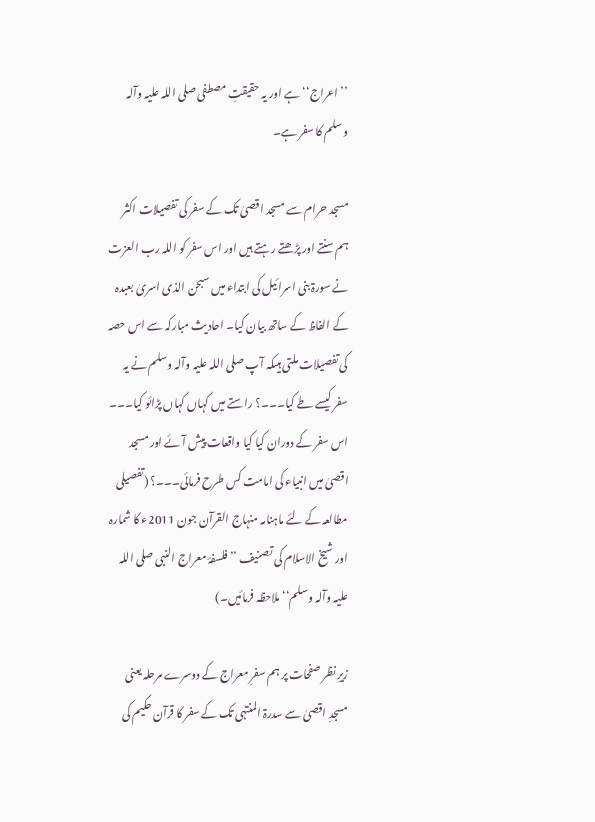’’اعراج‘‘ ہے اور یہ حقیقتِ مصطفی صلی اللہ علیہ وآلہ وسلم کا سفر ہے۔

مسجد حرام سے مسجد اقصیٰ تک کے سفر کی تفصیلات اکثر ہم سنتے اور پڑھتے رہتے ہیں اور اس سفر کو اللہ رب العزت نے سورۃ بنی اسرائیل کی ابتداء میں سبحن الذی اسریٰ بعبدہ کے الفاظ کے ساتھ بیان کیا۔ احادیث مبارکہ سے اس حصہ کی تفصیلات ملتی ہیںکہ آپ صلی اللہ علیہ وآلہ وسلم نے یہ سفر کیسے طے کیا۔۔۔؟ راستے میں کہاں کہاں پڑائو کیا۔۔۔ اس سفر کے دوران کیا کیا واقعات پیش آئے اور مسجد اقصیٰ میں انبیاء کی امامت کس طرح فرمائی۔۔۔؟ (تفصیلی مطالعہ کے لئے ماہنامہ منہاج القرآن جون 2011ء کا شمارہ اور شیخ الاسلام کی تصنیف ’’فلسفۂ معراج النبی صلی اللہ علیہ وآلہ وسلم‘‘ ملاحظہ فرمائیں۔)

زیرِ نظر صفحات پر ہم سفرِ معراج کے دوسرے مرحلہ یعنی مسجدِ اقصیٰ سے سدرۃ المنتہٰی تک کے سفر کا قرآن حکیم کی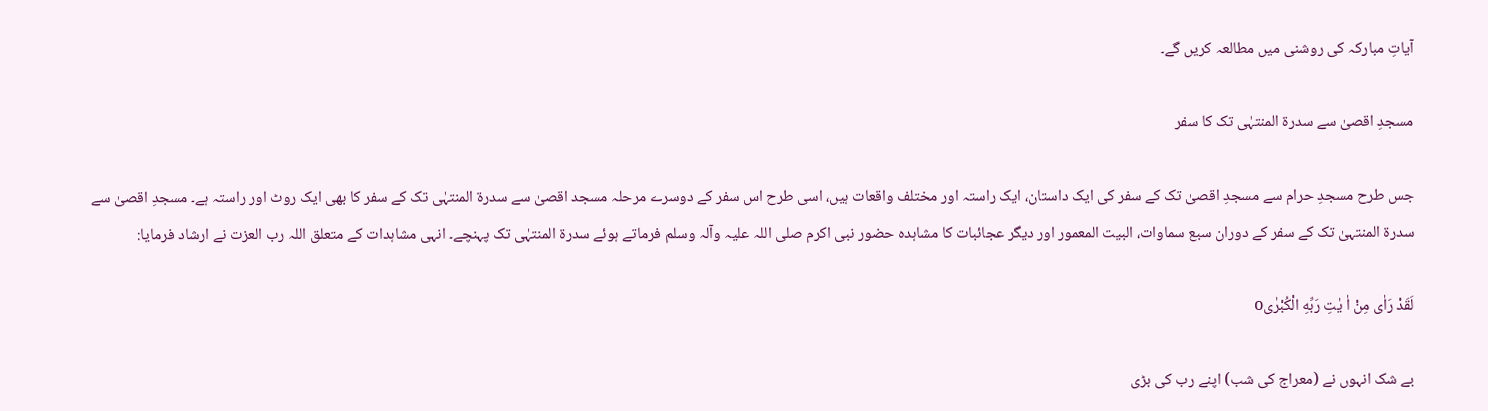آیاتِ مبارکہ کی روشنی میں مطالعہ کریں گے۔

مسجدِ اقصیٰ سے سدرۃ المنتہٰی تک کا سفر

جس طرح مسجدِ حرام سے مسجدِ اقصیٰ تک کے سفر کی ایک داستان، ایک راستہ اور مختلف واقعات ہیں، اسی طرح اس سفر کے دوسرے مرحلہ مسجد اقصیٰ سے سدرۃ المنتہٰی تک کے سفر کا بھی ایک روٹ اور راستہ ہے۔ مسجدِ اقصیٰ سے سدرۃ المنتہیٰ تک کے سفر کے دوران سبع سماوات، البیت المعمور اور دیگر عجائبات کا مشاہدہ حضور نبی اکرم صلی اللہ علیہ وآلہ وسلم فرماتے ہوئے سدرۃ المنتہٰی تک پہنچے۔ انہی مشاہدات کے متعلق اللہ رب العزت نے ارشاد فرمایا:

لَقَدْ رَاٰی مِنْ اٰ يٰتِ رَبِّهِ الْکُبْرٰیo

بے شک انہوں نے (معراج کی شب) اپنے رب کی بڑی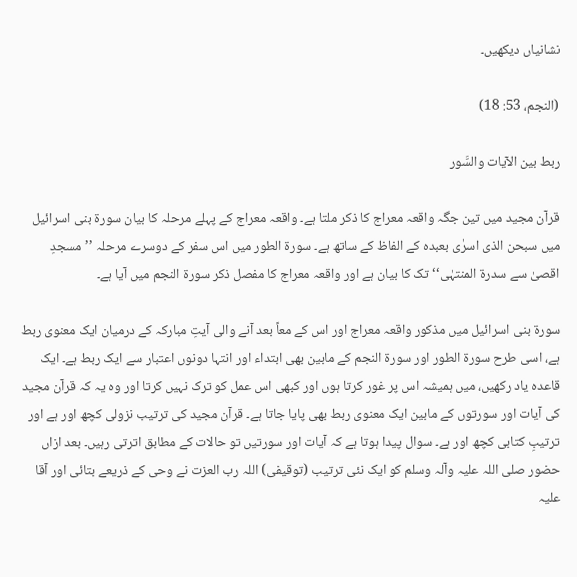نشانیاں دیکھیں۔

(النجم، 53: 18)

ربط بین الآیات والسَّور

قرآن مجید میں تین جگہ واقعہ معراج کا ذکر ملتا ہے۔ واقعہ معراج کے پہلے مرحلہ کا بیان سورۃ بنی اسرائیل میں سبحن الذی اسرٰی بعبدہ کے الفاظ کے ساتھ ہے۔ سورۃ الطور میں اس سفر کے دوسرے مرحلہ ’’مسجدِ اقصیٰ سے سدرۃ المنتہٰی‘‘ تک کا بیان ہے اور واقعہ معراج کا مفصل ذکر سورۃ النجم میں آیا ہے۔

سورۃ بنی اسرائیل میں مذکور واقعہ معراج اور اس کے معاً بعد آنے والی آیتِ مبارکہ کے درمیان ایک معنوی ربط ہے، اسی طرح سورۃ الطور اور سورۃ النجم کے مابین بھی ابتداء اور انتہا دونوں اعتبار سے ایک ربط ہے۔ ایک قاعدہ یاد رکھیں، میں ہمیشہ اس پر غور کرتا ہوں اور کبھی اس عمل کو ترک نہیں کرتا اور وہ یہ کہ قرآن مجید کی آیات اور سورتوں کے مابین ایک معنوی ربط بھی پایا جاتا ہے۔ قرآن مجید کی ترتیب نزولی کچھ اور ہے اور ترتیبِ کتابی کچھ اور ہے۔ سوال پیدا ہوتا ہے کہ آیات اور سورتیں تو حالات کے مطابق اترتی رہیں۔ بعد ازاں حضور صلی اللہ علیہ وآلہ وسلم کو ایک نئی ترتیب (توقیفی) اللہ رب العزت نے وحی کے ذریعے بتائی اور آقا علیہ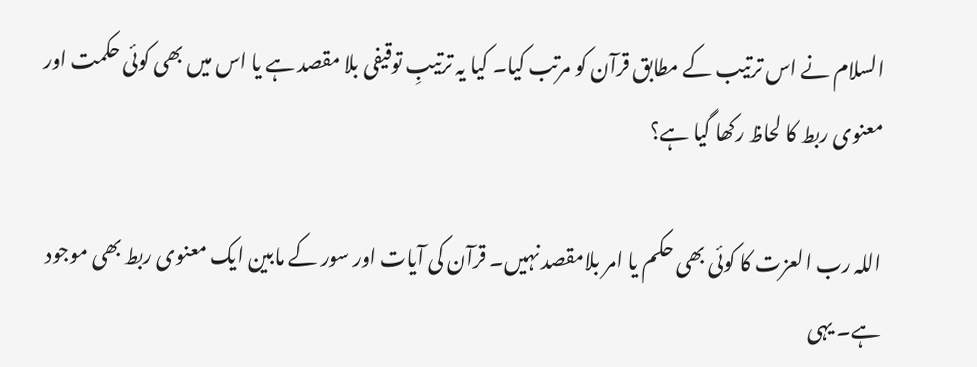السلام نے اس ترتیب کے مطابق قرآن کو مرتب کیا۔ کیا یہ ترتیبِ توقیفی بلا مقصد ہے یا اس میں بھی کوئی حکمت اور معنوی ربط کا لحاظ رکھا گیا ہے؟

اللہ رب العزت کا کوئی بھی حکم یا امر بلامقصد نہیں۔ قرآن کی آیات اور سور کے مابین ایک معنوی ربط بھی موجود ہے۔ یہی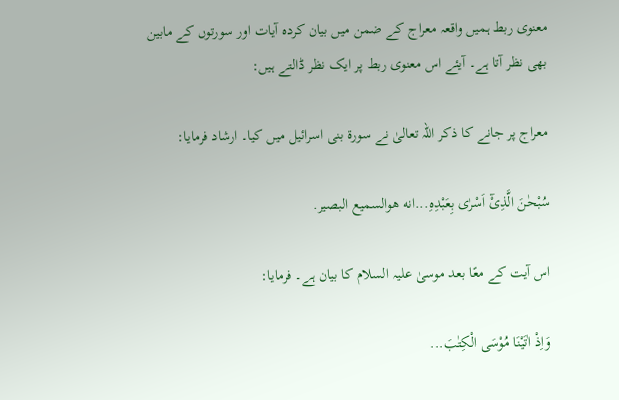معنوی ربط ہمیں واقعہ معراج کے ضمن میں بیان کردہ آیات اور سورتوں کے مابین بھی نظر آتا ہے۔ آیئے اس معنوی ربط پر ایک نظر ڈالتے ہیں:

معراج پر جانے کا ذکر اللہ تعالیٰ نے سورۃ بنی اسرائیل میں کیا۔ ارشاد فرمایا:

سُبْحٰنَ الَّذِیْٓ اَسْرٰی بِعَبْدِهِ...انه هوالسميع البصير.

اس آیت کے معًا بعد موسیٰ علیہ السلام کا بیان ہے۔ فرمایا:

وَاِذْ اٰتَيْنَا مُوْسَی الْکِتٰبَ...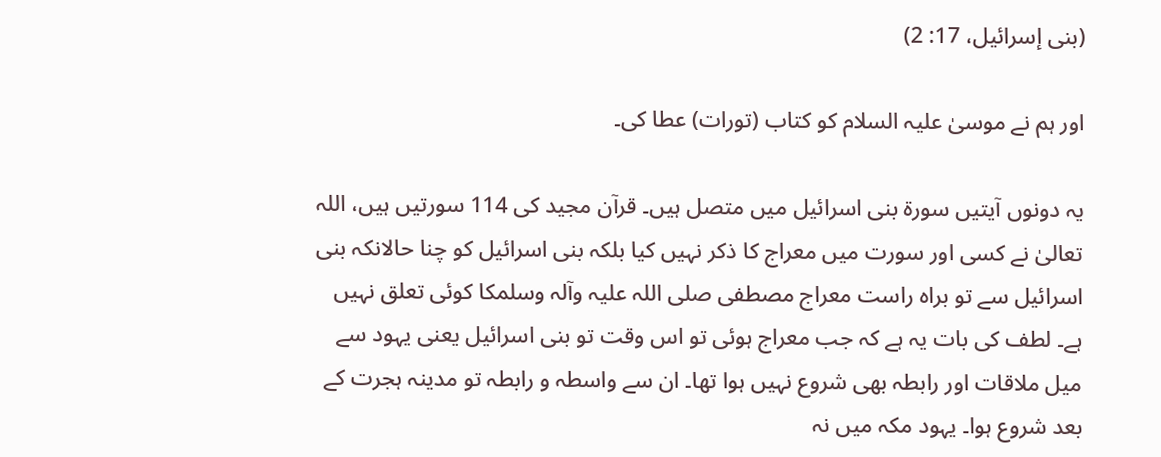(بنی إسرائيل، 17: 2)

اور ہم نے موسیٰ علیہ السلام کو کتاب (تورات) عطا کی۔

یہ دونوں آیتیں سورۃ بنی اسرائیل میں متصل ہیں۔ قرآن مجید کی 114 سورتیں ہیں، اللہ تعالیٰ نے کسی اور سورت میں معراج کا ذکر نہیں کیا بلکہ بنی اسرائیل کو چنا حالانکہ بنی اسرائیل سے تو براہ راست معراج مصطفی صلی اللہ علیہ وآلہ وسلمکا کوئی تعلق نہیں ہے۔ لطف کی بات یہ ہے کہ جب معراج ہوئی تو اس وقت تو بنی اسرائیل یعنی یہود سے میل ملاقات اور رابطہ بھی شروع نہیں ہوا تھا۔ ان سے واسطہ و رابطہ تو مدینہ ہجرت کے بعد شروع ہوا۔ یہود مکہ میں نہ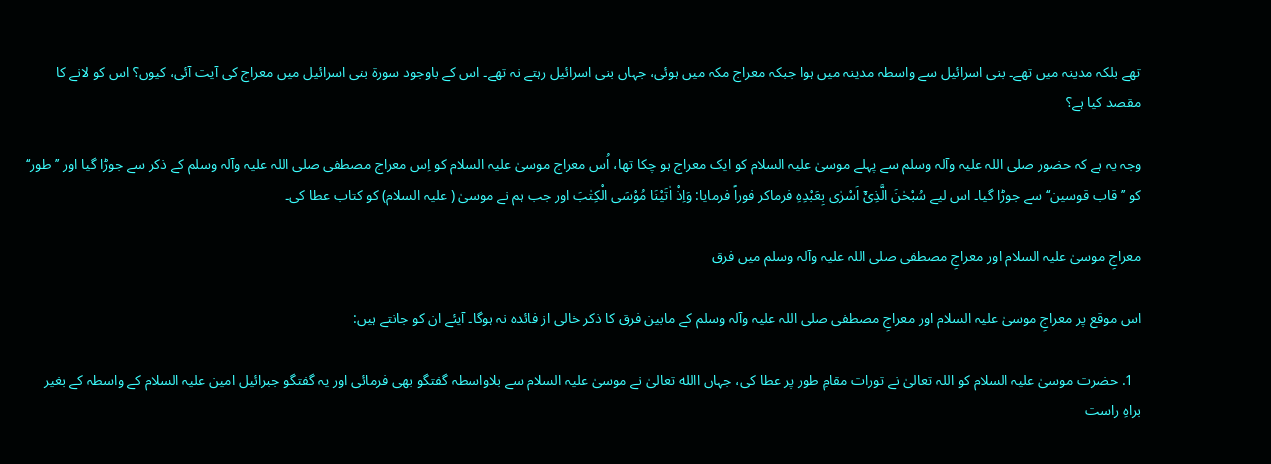تھے بلکہ مدینہ میں تھے۔ بنی اسرائیل سے واسطہ مدینہ میں ہوا جبکہ معراج مکہ میں ہوئی، جہاں بنی اسرائیل رہتے نہ تھے۔ اس کے باوجود سورۃ بنی اسرائیل میں معراج کی آیت آئی، کیوں؟ اس کو لانے کا مقصد کیا ہے؟

وجہ یہ ہے کہ حضور صلی اللہ علیہ وآلہ وسلم سے پہلے موسیٰ علیہ السلام کو ایک معراج ہو چکا تھا، اُس معراج موسیٰ علیہ السلام کو اِس معراج مصطفی صلی اللہ علیہ وآلہ وسلم کے ذکر سے جوڑا گیا اور ’’طور‘‘ کو ’’قاب قوسین‘‘ سے جوڑا گیا۔ اس لیے سُبْحٰنَ الَّذِیْٓ اَسْرٰی بِعَبْدِهِ فرماکر فوراً فرمایا: وَاِذْ اٰتَيْنَا مُوْسَی الْکِتٰبَ اور جب ہم نے موسیٰ ( علیہ السلام) کو کتاب عطا کی۔

معراجِ موسیٰ علیہ السلام اور معراجِ مصطفی صلی اللہ علیہ وآلہ وسلم میں فرق

اس موقع پر معراجِ موسیٰ علیہ السلام اور معراجِ مصطفی صلی اللہ علیہ وآلہ وسلم کے مابین فرق کا ذکر خالی از فائدہ نہ ہوگا۔ آیئے ان کو جانتے ہیں:

  1. حضرت موسیٰ علیہ السلام کو اللہ تعالیٰ نے تورات مقامِ طور پر عطا کی، جہاں االله تعالیٰ نے موسیٰ علیہ السلام سے بلاواسطہ گفتگو بھی فرمائی اور یہ گفتگو جبرائیل امین علیہ السلام کے واسطہ کے بغیر براہِ راست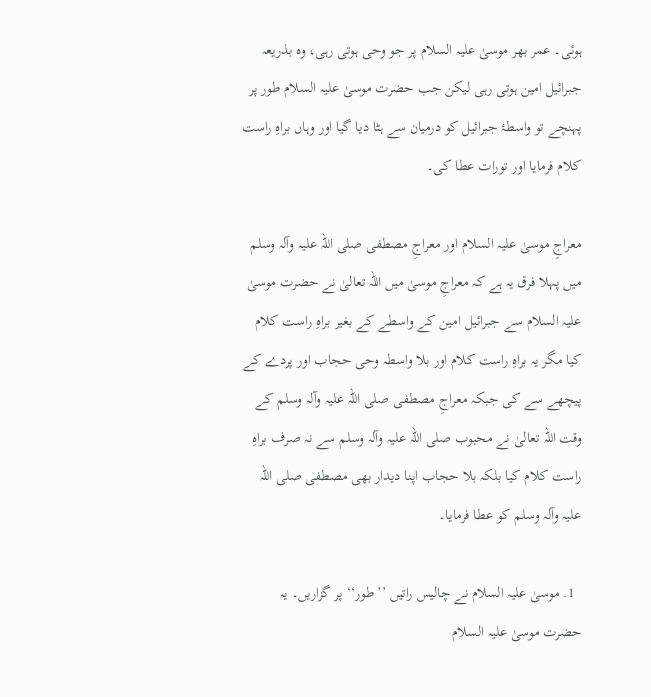ہوئی۔ عمر بھر موسیٰ علیہ السلام پر جو وحی ہوتی رہی، وہ بذریعہ جبرائیل امین ہوتی رہی لیکن جب حضرت موسیٰ علیہ السلام طور پر پہنچے تو واسطۂ جبرائیل کو درمیان سے ہٹا دیا گیا اور وہاں براہِ راست کلام فرمایا اور تورات عطا کی۔

معراجِ موسیٰ علیہ السلام اور معراجِ مصطفی صلی اللہ علیہ وآلہ وسلم میں پہلا فرق یہ ہے کہ معراجِ موسیٰ میں اللہ تعالیٰ نے حضرت موسیٰ علیہ السلام سے جبرائیل امین کے واسطے کے بغیر براہِ راست کلام کیا مگر یہ براہِ راست کلام اور بلا واسطہ وحی حجاب اور پردے کے پیچھے سے کی جبکہ معراجِ مصطفی صلی اللہ علیہ وآلہ وسلم کے وقت اللہ تعالیٰ نے محبوب صلی اللہ علیہ وآلہ وسلم سے نہ صرف براہِ راست کلام کیا بلکہ بلا حجاب اپنا دیدار بھی مصطفی صلی اللہ علیہ وآلہ وسلم کو عطا فرمایا۔

  1. موسیٰ علیہ السلام نے چالیس راتیں ’’طور‘‘ پر گزاریں۔ یہ حضرت موسیٰ علیہ السلام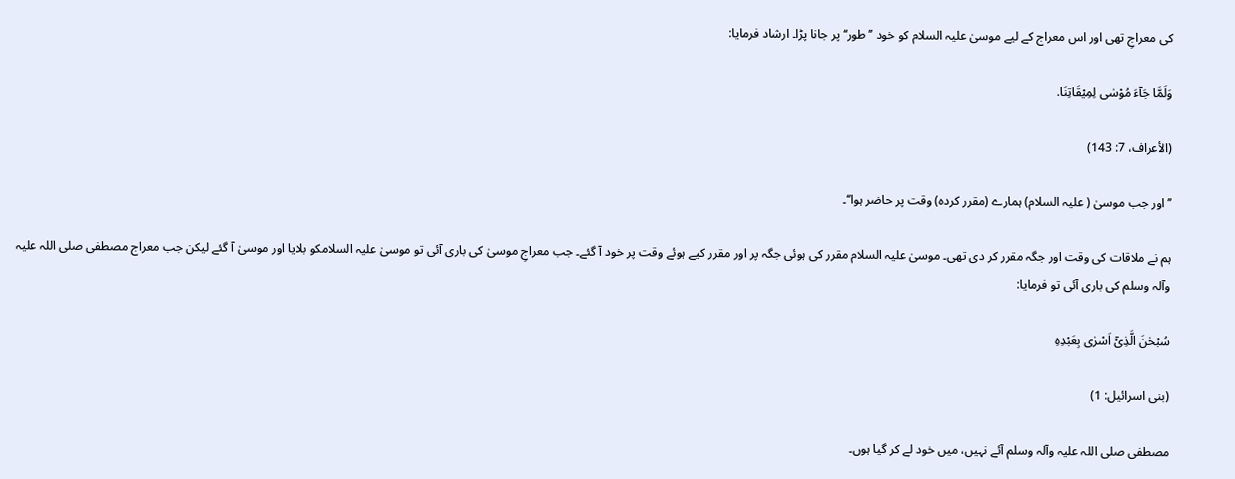کی معراجِ تھی اور اس معراج کے لیے موسیٰ علیہ السلام کو خود ’’طور‘‘ پر جانا پڑا۔ ارشاد فرمایا:

وَلَمَّا جَآءَ مُوْسٰی لِمِيْقَاتِنَا.

(الأعراف، 7: 143)

’’اور جب موسیٰ ( علیہ السلام) ہمارے (مقرر کردہ) وقت پر حاضر ہوا‘‘۔

ہم نے ملاقات کی وقت اور جگہ مقرر کر دی تھی۔ موسیٰ علیہ السلام مقرر کی ہوئی جگہ پر اور مقرر کیے ہوئے وقت پر خود آ گئے۔ جب معراجِ موسیٰ کی باری آئی تو موسیٰ علیہ السلامکو بلایا اور موسیٰ آ گئے لیکن جب معراج مصطفی صلی اللہ علیہ وآلہ وسلم کی باری آئی تو فرمایا:

سُبْحٰنَ الَّذِیْٓ اَسْرٰی بِعَبْدِهِ

(بنی اسرائيل: 1)

مصطفی صلی اللہ علیہ وآلہ وسلم آئے نہیں، میں خود لے کر گیا ہوں۔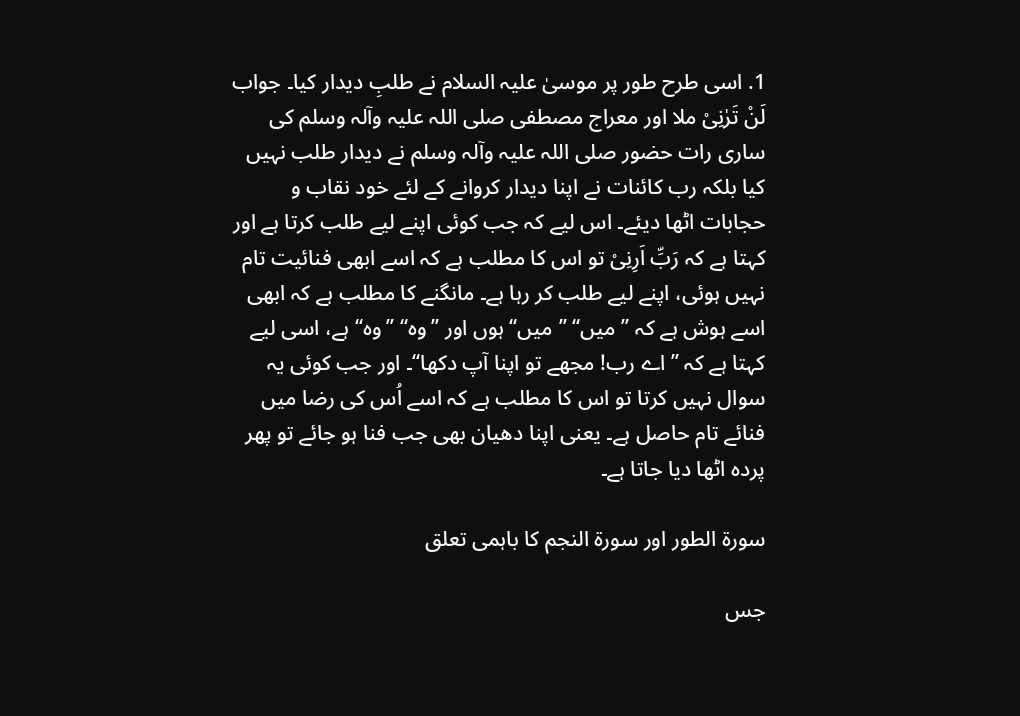1. اسی طرح طور پر موسیٰ علیہ السلام نے طلبِ دیدار کیا۔ جواب لَنْ تَرٰنِیْ ملا اور معراج مصطفی صلی اللہ علیہ وآلہ وسلم کی ساری رات حضور صلی اللہ علیہ وآلہ وسلم نے دیدار طلب نہیں کیا بلکہ رب کائنات نے اپنا دیدار کروانے کے لئے خود نقاب و حجابات اٹھا دیئے۔ اس لیے کہ جب کوئی اپنے لیے طلب کرتا ہے اور کہتا ہے کہ رَبِّ اَرِنِیْ تو اس کا مطلب ہے کہ اسے ابھی فنائیت تام نہیں ہوئی، اپنے لیے طلب کر رہا ہے۔ مانگنے کا مطلب ہے کہ ابھی اسے ہوش ہے کہ ’’میں‘‘ ’’میں‘‘ ہوں اور ’’وہ‘‘ ’’وہ‘‘ ہے، اسی لیے کہتا ہے کہ ’’اے رب! مجھے تو اپنا آپ دکھا‘‘۔ اور جب کوئی یہ سوال نہیں کرتا تو اس کا مطلب ہے کہ اسے اُس کی رضا میں فنائے تام حاصل ہے۔ یعنی اپنا دھیان بھی جب فنا ہو جائے تو پھر پردہ اٹھا دیا جاتا ہے۔

سورۃ الطور اور سورۃ النجم کا باہمی تعلق

جس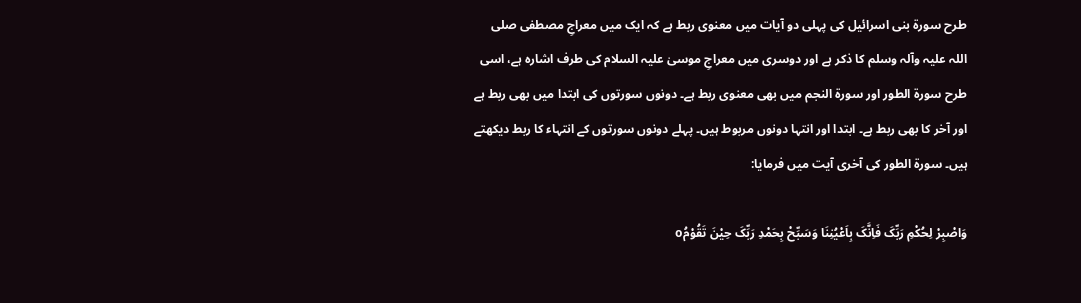طرح سورۃ بنی اسرائیل کی پہلی دو آیات میں معنوی ربط ہے کہ ایک میں معراجِ مصطفی صلی اللہ علیہ وآلہ وسلم کا ذکر ہے اور دوسری میں معراجِ موسیٰ علیہ السلام کی طرف اشارہ ہے، اسی طرح سورۃ الطور اور سورۃ النجم میں بھی معنوی ربط ہے۔ دونوں سورتوں کی ابتدا میں بھی ربط ہے اور آخر کا بھی ربط ہے۔ ابتدا اور انتہا دونوں مربوط ہیں۔ پہلے دونوں سورتوں کے انتہاء کا ربط دیکھتے ہیں۔ سورۃ الطور کی آخری آیت میں فرمایا:

وَاصْبِرْ لِحُکْمِ رَبِّکَ فَاِنَّکَ بِاَعْيُنِنَا وَسَبِّحْ بِحَمْدِ رَبِّکَ حِيْنَ تَقُوْمُo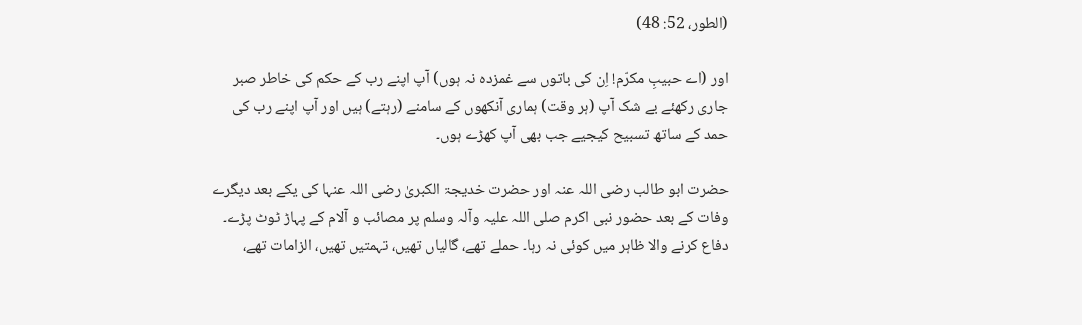(الطور، 52: 48)

اور (اے حبیبِ مکرّم! اِن کی باتوں سے غمزدہ نہ ہوں) آپ اپنے رب کے حکم کی خاطر صبر جاری رکھئے بے شک آپ (ہر وقت) ہماری آنکھوں کے سامنے (رہتے) ہیں اور آپ اپنے رب کی حمد کے ساتھ تسبیح کیجیے جب بھی آپ کھڑے ہوں۔

حضرت ابو طالب رضی اللہ عنہ اور حضرت خدیجۃ الکبریٰ رضی اللہ عنہا کی یکے بعد دیگرے وفات کے بعد حضور نبی اکرم صلی اللہ علیہ وآلہ وسلم پر مصائب و آلام کے پہاڑ ٹوٹ پڑے۔ دفاع کرنے والا ظاہر میں کوئی نہ رہا۔ حملے تھے، گالیاں تھیں، تہمتیں تھیں، الزامات تھے،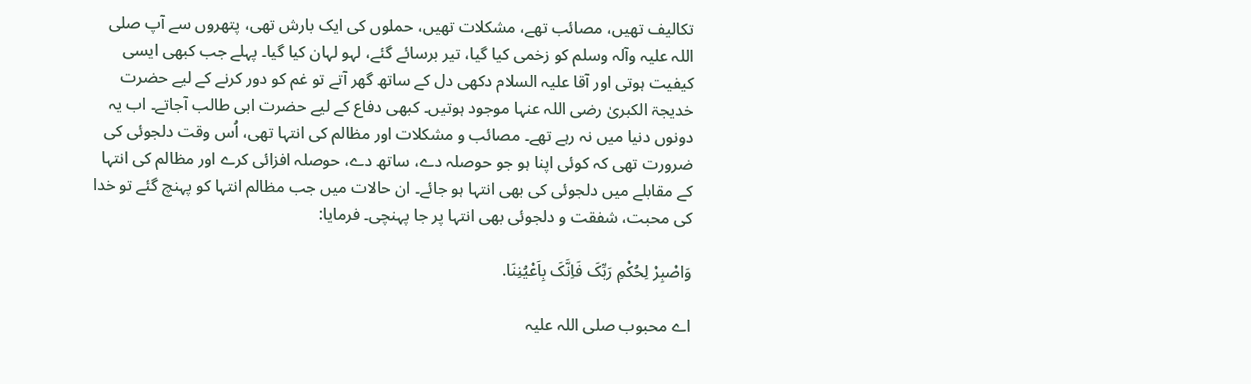تکالیف تھیں، مصائب تھے، مشکلات تھیں، حملوں کی ایک بارش تھی، پتھروں سے آپ صلی اللہ علیہ وآلہ وسلم کو زخمی کیا گیا، تیر برسائے گئے، لہو لہان کیا گیا۔ پہلے جب کبھی ایسی کیفیت ہوتی اور آقا علیہ السلام دکھی دل کے ساتھ گھر آتے تو غم کو دور کرنے کے لیے حضرت خدیجۃ الکبریٰ رضی اللہ عنہا موجود ہوتیں۔ کبھی دفاع کے لیے حضرت ابی طالب آجاتے۔ اب یہ دونوں دنیا میں نہ رہے تھے۔ مصائب و مشکلات اور مظالم کی انتہا تھی، اُس وقت دلجوئی کی ضرورت تھی کہ کوئی اپنا ہو جو حوصلہ دے، ساتھ دے، حوصلہ افزائی کرے اور مظالم کی انتہا کے مقابلے میں دلجوئی کی بھی انتہا ہو جائے۔ ان حالات میں جب مظالم انتہا کو پہنچ گئے تو خدا کی محبت، شفقت و دلجوئی بھی انتہا پر جا پہنچی۔ فرمایا:

وَاصْبِرْ لِحُکْمِ رَبِّکَ فَاِنَّکَ بِاَعْيُنِنَا.

اے محبوب صلی اللہ علیہ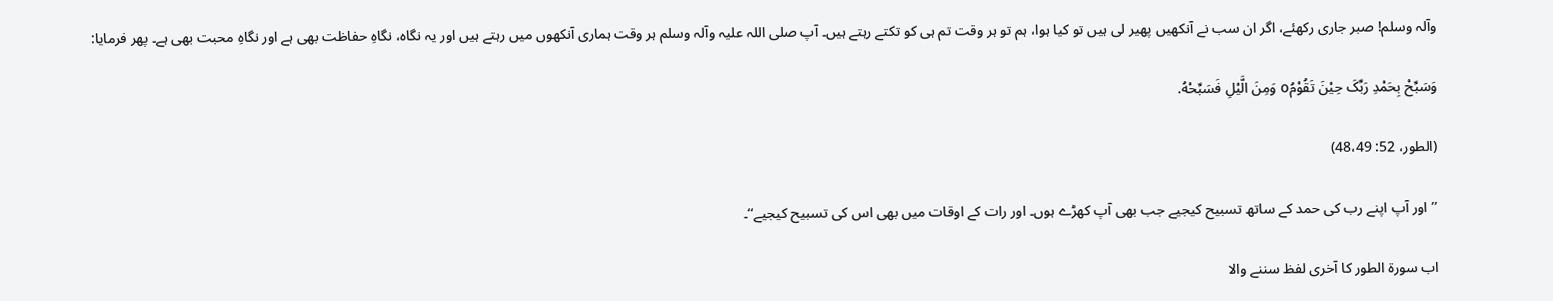وآلہ وسلم! صبر جاری رکھئے، اگر ان سب نے آنکھیں پھیر لی ہیں تو کیا ہوا، ہم تو ہر وقت تم ہی کو تکتے رہتے ہیں۔ آپ صلی اللہ علیہ وآلہ وسلم ہر وقت ہماری آنکھوں میں رہتے ہیں اور یہ نگاہ، نگاہِ حفاظت بھی ہے اور نگاہِ محبت بھی ہے۔ پھر فرمایا:

وَسَبِّحْ بِحَمْدِ رَبِّکَ حِيْنَ تَقُوْمُo وَمِنَ الَّيْلِ فَسَبِّحْهُ.

(الطور، 52: 48،49)

’’اور آپ اپنے رب کی حمد کے ساتھ تسبیح کیجیے جب بھی آپ کھڑے ہوں۔ اور رات کے اوقات میں بھی اس کی تسبیح کیجیے‘‘۔

اب سورۃ الطور کا آخری لفظ سننے والا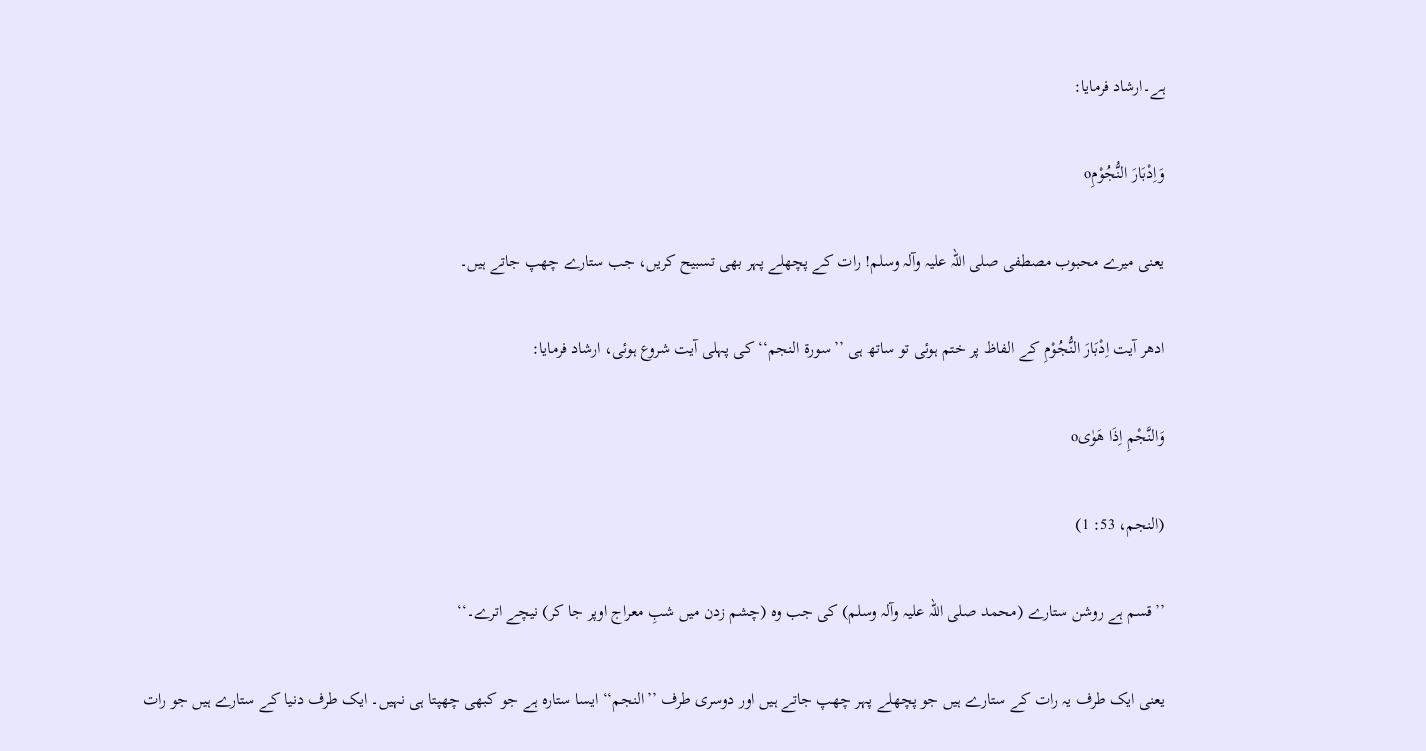ہے۔ارشاد فرمایا:

وَاِدْبَارَ النُّجُوْمِo

یعنی میرے محبوب مصطفی صلی اللہ علیہ وآلہ وسلم! رات کے پچھلے پہر بھی تسبیح کریں، جب ستارے چھپ جاتے ہیں۔

ادھر آیت اِدْبَارَ النُّجُوْمِ کے الفاظ پر ختم ہوئی تو ساتھ ہی ’’سورۃ النجم‘‘ کی پہلی آیت شروع ہوئی، ارشاد فرمایا:

وَالنَّجْمِ اِذَا هَوٰیo

(النجم، 53: 1)

’’قسم ہے روشن ستارے (محمد صلی اللہ علیہ وآلہ وسلم) کی جب وہ (چشم زدن میں شبِ معراج اوپر جا کر) نیچے اترے۔‘‘

یعنی ایک طرف یہ رات کے ستارے ہیں جو پچھلے پہر چھپ جاتے ہیں اور دوسری طرف ’’النجم‘‘ ایسا ستارہ ہے جو کبھی چھپتا ہی نہیں۔ ایک طرف دنیا کے ستارے ہیں جو رات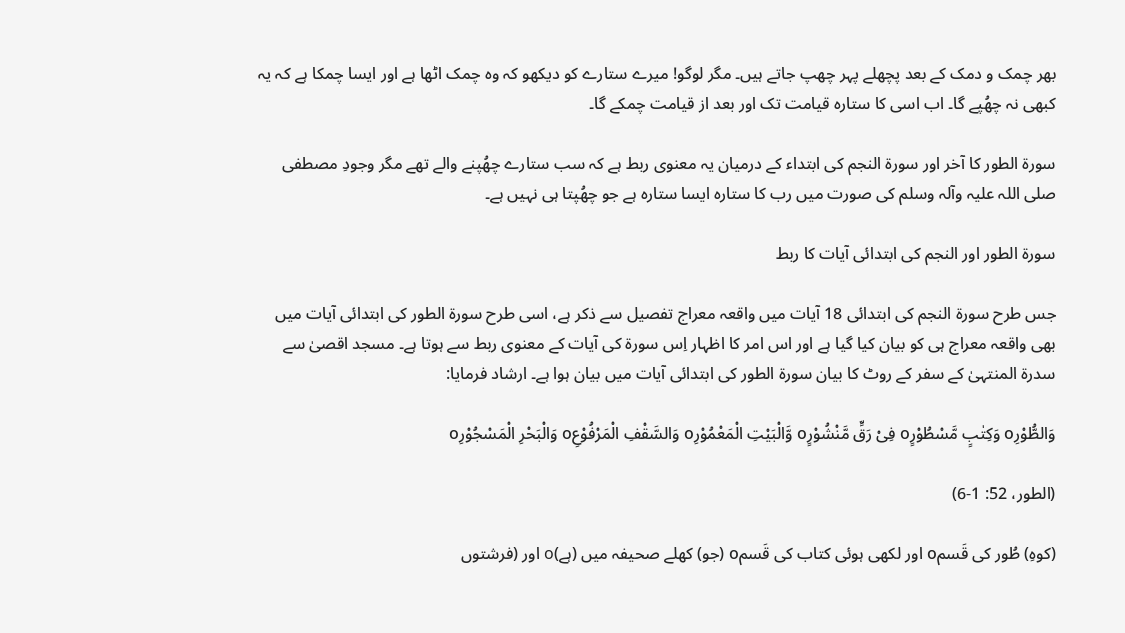بھر چمک و دمک کے بعد پچھلے پہر چھپ جاتے ہیں۔ مگر لوگو! میرے ستارے کو دیکھو کہ وہ چمک اٹھا ہے اور ایسا چمکا ہے کہ یہ کبھی نہ چھُپے گا۔ اب اسی کا ستارہ قیامت تک اور بعد از قیامت چمکے گا۔

سورۃ الطور کا آخر اور سورۃ النجم کی ابتداء کے درمیان یہ معنوی ربط ہے کہ سب ستارے چھُپنے والے تھے مگر وجودِ مصطفی صلی اللہ علیہ وآلہ وسلم کی صورت میں رب کا ستارہ ایسا ستارہ ہے جو چھُپتا ہی نہیں ہے۔

سورۃ الطور اور النجم کی ابتدائی آیات کا ربط

جس طرح سورۃ النجم کی ابتدائی 18 آیات میں واقعہ معراج تفصیل سے ذکر ہے، اسی طرح سورۃ الطور کی ابتدائی آیات میں بھی واقعہ معراج ہی کو بیان کیا گیا ہے اور اس امر کا اظہار اِس سورۃ کی آیات کے معنوی ربط سے ہوتا ہے۔ مسجد اقصیٰ سے سدرۃ المنتہیٰ کے سفر کے روٹ کا بیان سورۃ الطور کی ابتدائی آیات میں بیان ہوا ہے۔ ارشاد فرمایا:

وَالطُّوْرِo وَکِتٰبٍ مَّسْطُوْرٍo فِیْ رَقٍّ مَّنْشُوْرٍo وَّالْبَيْتِ الْمَعْمُوْرِo وَالسَّقْفِ الْمَرْفُوْعِo وَالْبَحْرِ الْمَسْجُوْرِo

(الطور، 52: 1-6)

(کوہِ) طُور کی قَسمo اور لکھی ہوئی کتاب کی قَسمo (جو) کھلے صحیفہ میں (ہے)o اور (فرشتوں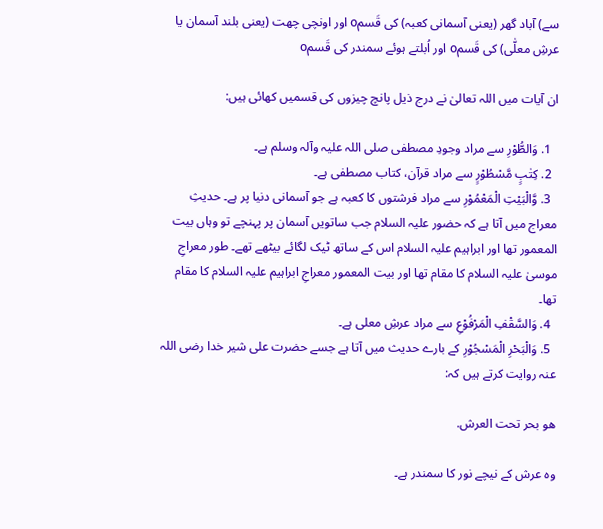سے) آباد گھر (یعنی آسمانی کعبہ) کی قَسمo اور اونچی چھت (یعنی بلند آسمان یا عرشِ معلّٰی) کی قَسمo اور اُبلتے ہوئے سمندر کی قَسمo

ان آیات میں اللہ تعالیٰ نے درج ذیل پانچ چیزوں کی قسمیں کھائی ہیں:

  1. وَالطُّوْرِ سے مراد وجودِ مصطفی صلی اللہ علیہ وآلہ وسلم ہے۔
  2. کِتٰبٍ مَّسْطُوْرٍ سے مراد قرآن، کتاب مصطفی ہے۔
  3. وَّالْبَيْتِ الْمَعْمُوْرِ سے مراد فرشتوں کا کعبہ ہے جو آسمانی دنیا پر ہے۔ حدیثِ معراج میں آتا ہے کہ حضور علیہ السلام جب ساتویں آسمان پر پہنچے تو وہاں بیت المعمور تھا اور ابراہیم علیہ السلام اس کے ساتھ ٹیک لگائے بیٹھے تھے۔ طور معراجِ موسیٰ علیہ السلام کا مقام تھا اور بیت المعمور معراجِ ابراہیم علیہ السلام کا مقام تھا۔
  4. وَالسَّقْفِ الْمَرْفُوْعِ سے مراد عرشِ معلی ہے۔
  5. وَالْبَحْرِ الْمَسْجُوْرِ کے بارے حدیث میں آتا ہے جسے حضرت علی شیر خدا رضی اللہ عنہ روایت کرتے ہیں کہ:

هو بحر تحت العرش.

وہ عرش کے نیچے نور کا سمندر ہے۔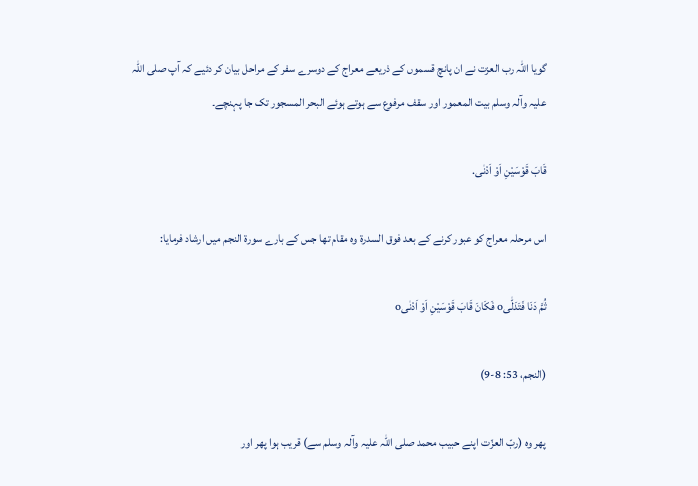گویا اللہ رب العزت نے ان پانچ قسموں کے ذریعے معراج کے دوسرے سفر کے مراحل بیان کر دئیے کہ آپ صلی اللہ علیہ وآلہ وسلم بیت المعمور اور سقف مرفوع سے ہوتے ہوئے البحر المسجور تک جا پہنچے۔

قَابَ قَوْسَيْنِ اَوْ اَدْنٰی.

اس مرحلہ معراج کو عبور کرنے کے بعد فوق السدرۃ وہ مقام تھا جس کے بارے سورۃ النجم میں ارشاد فرمایا:

ثُمَّ دَنَا فَتَدَلّٰیo فَکَانَ قَابَ قَوْسَيْنِ اَوْ اَدْنٰیo

(النجم، 53: 8-9)

پھر وہ (ربّ العزّت اپنے حبیب محمد صلی اللہ علیہ وآلہ وسلم سے) قریب ہوا پھر اور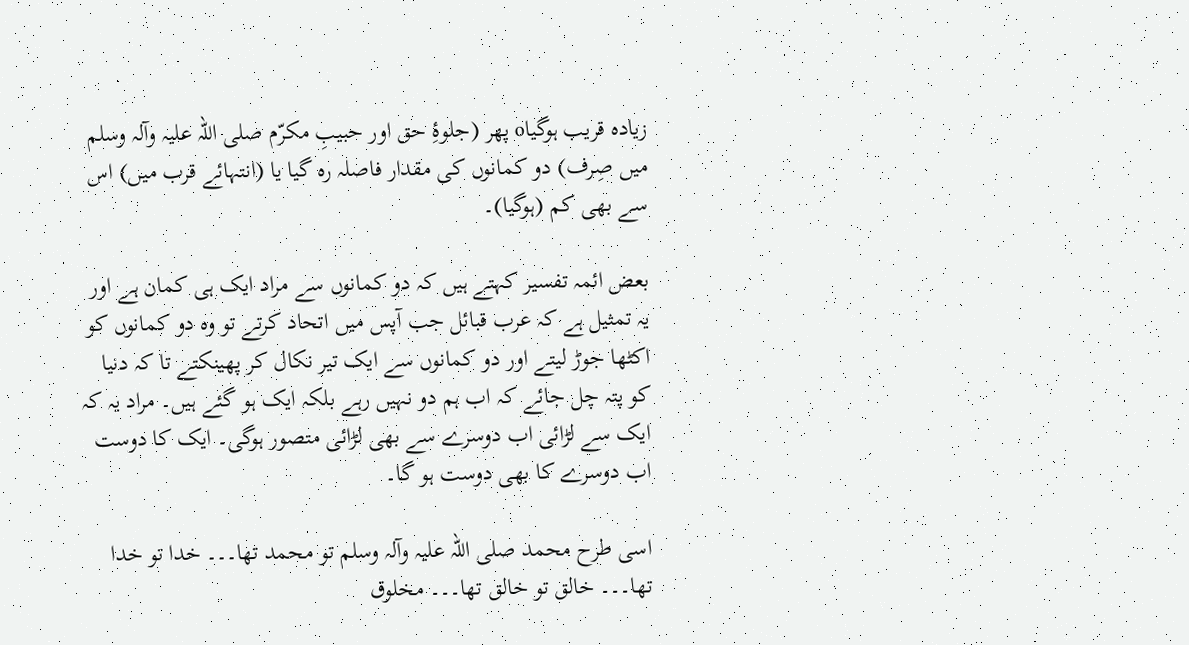زیادہ قریب ہوگیاo پھر (جلوۂِ حق اور حبیبِ مکرّم صلی اللہ علیہ وآلہ وسلم میں صِرف) دو کمانوں کی مقدار فاصلہ رہ گیا یا (انتہائے قرب میں) اس سے بھی کم (ہوگیا)۔

بعض ائمہ تفسیر کہتے ہیں کہ دو کمانوں سے مراد ایک ہی کمان ہے اور یہ تمثیل ہے کہ عرب قبائل جب آپس میں اتحاد کرتے تو وہ دو کمانوں کو اکٹھا جوڑ لیتے اور دو کمانوں سے ایک تیر نکال کر پھینکتے تا کہ دنیا کو پتہ چل جائے کہ اب ہم دو نہیں رہے بلکہ ایک ہو گئے ہیں۔ مراد یہ کہ ایک سے لڑائی اب دوسرے سے بھی لڑائی متصور ہوگی۔ ایک کا دوست اب دوسرے کا بھی دوست ہو گا۔

اسی طرح محمد صلی اللہ علیہ وآلہ وسلم تو محمد تھا۔۔۔ خدا تو خدا تھا۔۔۔ خالق تو خالق تھا۔۔۔ مخلوق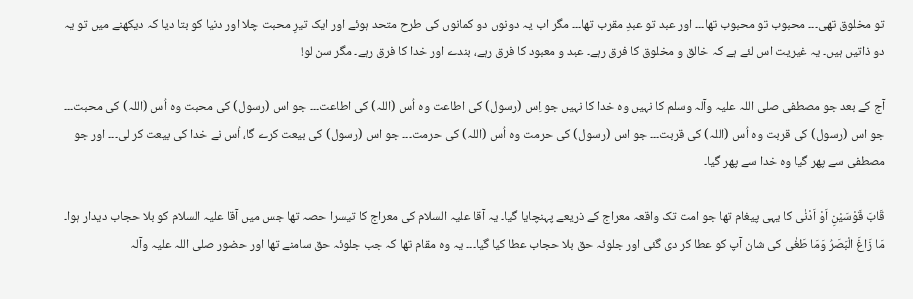تو مخلوق تھی۔۔۔ محبوب تو محبوب تھا۔۔۔ اور عبد تو عبدِ مقرب تھا۔۔۔ مگر اب یہ دونوں دو کمانوں کی طرح متحد ہوئے اور ایک تیرِ محبت چلا اور دنیا کو بتا دیا کہ دیکھنے میں تو یہ دو ذاتیں ہیں۔ یہ غیریت اس لئے ہے کہ خالق و مخلوق کا فرق رہے۔ عبد و معبود کا فرق رہے، بندے اور خدا کا فرق رہے۔ مگر سن لو!

آج کے بعد جو مصطفی صلی اللہ علیہ وآلہ وسلم کا نہیں وہ خدا کا نہیں جو اِس (رسول) کی اطاعت وہ اُس (اللہ) کی اطاعت۔۔۔ جو اس (رسول) کی محبت وہ اُس (اللہ) کی محبت۔۔۔ جو اس (رسول) کی قربت وہ اُس (اللہ) کی قربت۔۔۔ جو اس (رسول) کی حرمت وہ اُس (اللہ) کی حرمت۔۔۔ جو اس (رسول) کی بیعت کرے گا، اُس نے خدا کی بیعت کر لی۔۔۔ اور جو مصطفی سے پھر گیا وہ خدا سے پھر گیا۔

قَابَ قَوْسَيْنِ اَوْ اَدْنٰی کا یہی پیغام تھا جو امت تک واقعہ معراج کے ذریعے پہنچایا گیا۔ یہ آقا علیہ السلام کی معراج کا تیسرا حصہ تھا جس میں آقا علیہ السلام کو بلا حجاب دیدار ہوا۔ مَا زَاغَ الْبَصَرُ وَمَا طَغٰی کی شان آپ کو عطا کر دی گئی اور جلوئہ حق بلا حجاب عطا کیا گیا۔۔۔ یہ وہ مقام تھا کہ جب جلوئہ حق سامنے تھا اور حضور صلی اللہ علیہ وآلہ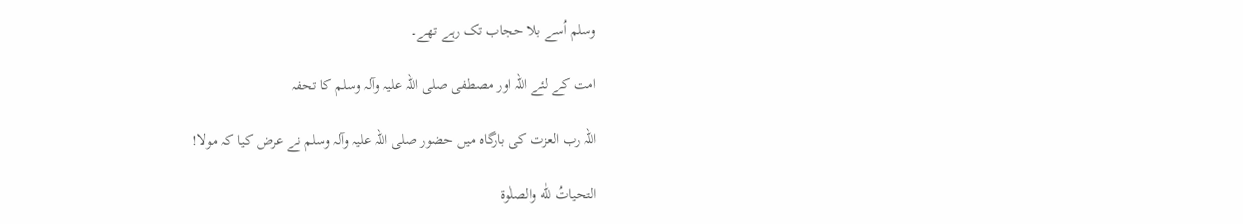وسلم اُسے بلا حجاب تک رہے تھے۔

امت کے لئے اللہ اور مصطفی صلی اللہ علیہ وآلہ وسلم کا تحفہ

اللہ رب العزت کی بارگاہ میں حضور صلی اللہ علیہ وآلہ وسلم نے عرض کیا کہ مولا!

التحياتُ للّٰه والصلٰوة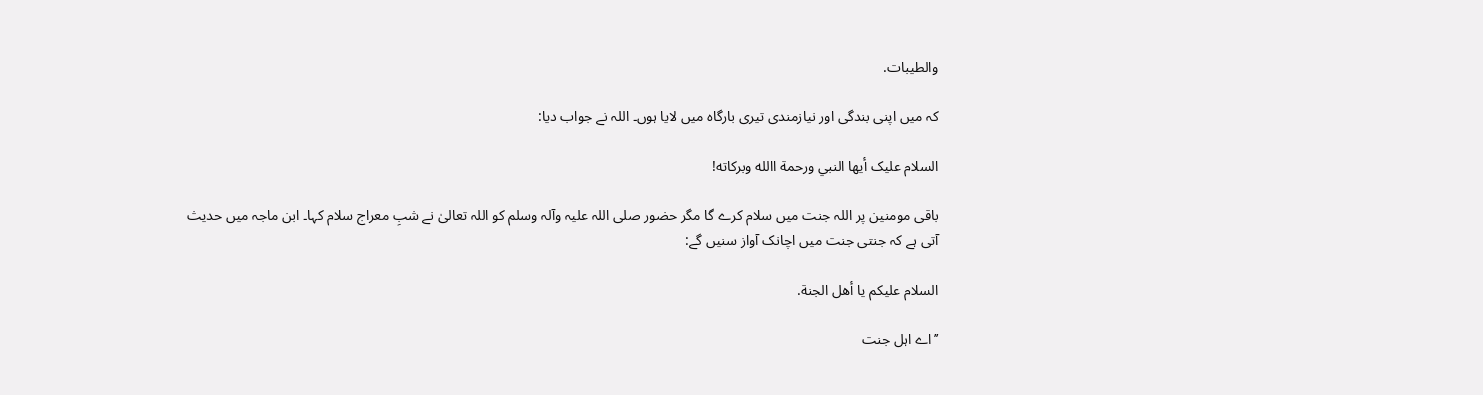والطيبات.

کہ میں اپنی بندگی اور نیازمندی تیری بارگاہ میں لایا ہوں۔ اللہ نے جواب دیا:

السلام عليک أيها النبي ورحمة االله وبرکاته!

باقی مومنین پر اللہ جنت میں سلام کرے گا مگر حضور صلی اللہ علیہ وآلہ وسلم کو اللہ تعالیٰ نے شبِ معراج سلام کہا۔ ابن ماجہ میں حدیث آتی ہے کہ جنتی جنت میں اچانک آواز سنیں گے:

السلام عليکم يا أهل الجنة.

’’اے اہل جنت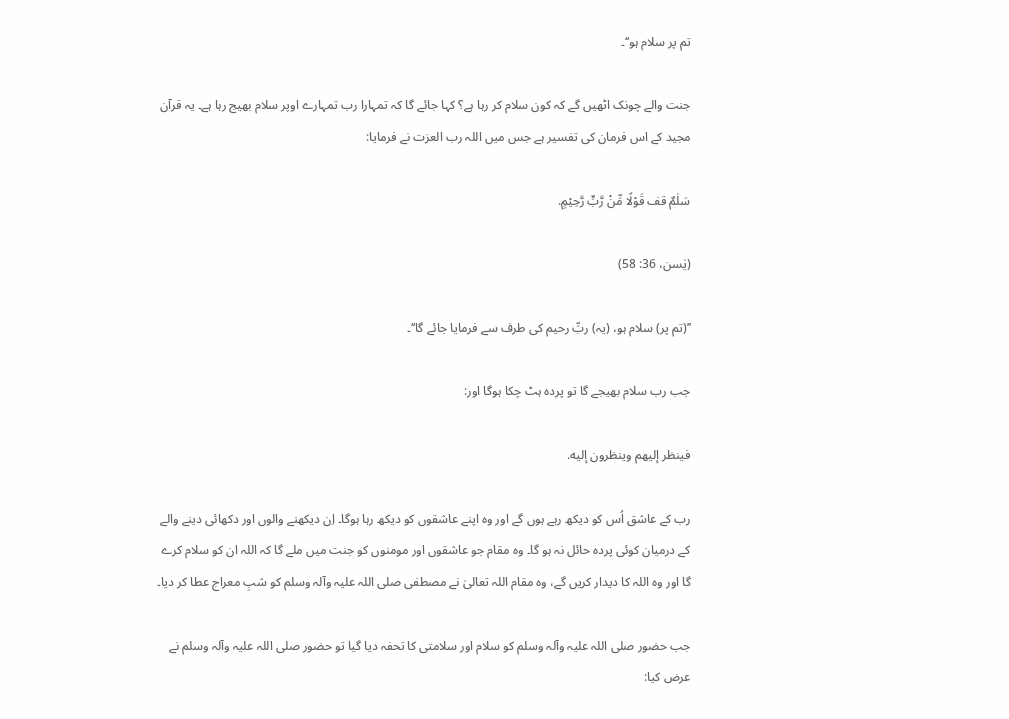تم پر سلام ہو‘‘۔

جنت والے چونک اٹھیں گے کہ کون سلام کر رہا ہے؟ کہا جائے گا کہ تمہارا رب تمہارے اوپر سلام بھیج رہا ہے۔ یہ قرآن مجید کے اس فرمان کی تفسیر ہے جس میں اللہ رب العزت نے فرمایا:

سَلٰمٌ قف قَوْلًا مِّنْ رَّبٍّ رَّحِيْمٍ.

(يٰسن، 36: 58)

’’(تم پر) سلام ہو، (یہ) ربِّ رحیم کی طرف سے فرمایا جائے گا‘‘۔

جب رب سلام بھیجے گا تو پردہ ہٹ چکا ہوگا اور:

فينظر إليهم وينظرون إليه.

رب کے عاشق اُس کو دیکھ رہے ہوں گے اور وہ اپنے عاشقوں کو دیکھ رہا ہوگا۔ اِن دیکھنے والوں اور دکھائی دینے والے کے درمیان کوئی پردہ حائل نہ ہو گا۔ وہ مقام جو عاشقوں اور مومنوں کو جنت میں ملے گا کہ اللہ ان کو سلام کرے گا اور وہ اللہ کا دیدار کریں گے، وہ مقام اللہ تعالیٰ نے مصطفی صلی اللہ علیہ وآلہ وسلم کو شبِ معراج عطا کر دیا۔

جب حضور صلی اللہ علیہ وآلہ وسلم کو سلام اور سلامتی کا تحفہ دیا گیا تو حضور صلی اللہ علیہ وآلہ وسلم نے عرض کیا: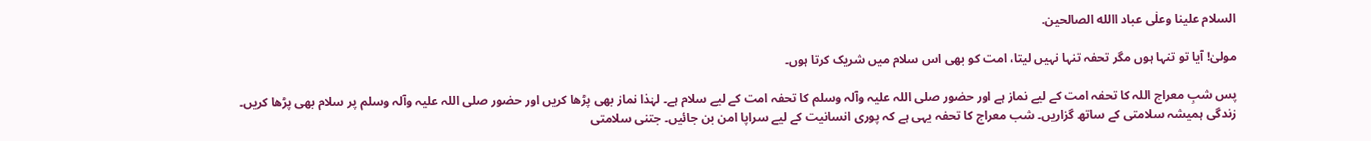السلام علينا وعلٰی عباد االله الصالحين.

مولیٰ! آیا تو تنہا ہوں مگر تحفہ تنہا نہیں لیتا، امت کو بھی اس سلام میں شریک کرتا ہوں۔

پس شبِ معراج اللہ کا تحفہ امت کے لیے نماز ہے اور حضور صلی اللہ علیہ وآلہ وسلم کا تحفہ امت کے لیے سلام ہے۔ لہٰذا نماز بھی پڑھا کریں اور حضور صلی اللہ علیہ وآلہ وسلم پر سلام بھی پڑھا کریں۔ زندگی ہمیشہ سلامتی کے ساتھ گزاریں۔ شب معراج کا تحفہ یہی ہے کہ پوری انسانیت کے لیے سراپا امن بن جائیں۔ جتنی سلامتی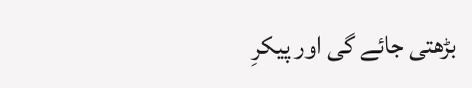بڑھتی جائے گی اور پیکرِ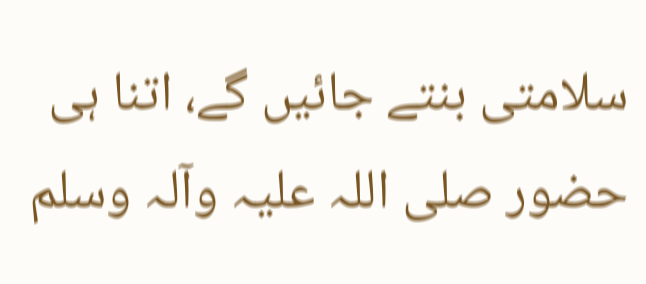سلامتی بنتے جائیں گے، اتنا ہی حضور صلی اللہ علیہ وآلہ وسلم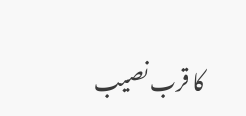کا قرب نصیب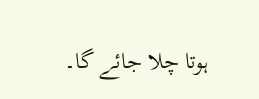ہوتا چلا جائے گا۔